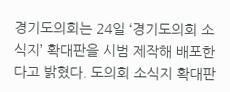경기도의회는 24일 ‘경기도의회 소식지’ 확대판을 시범 제작해 배포한다고 밝혔다. 도의회 소식지 확대판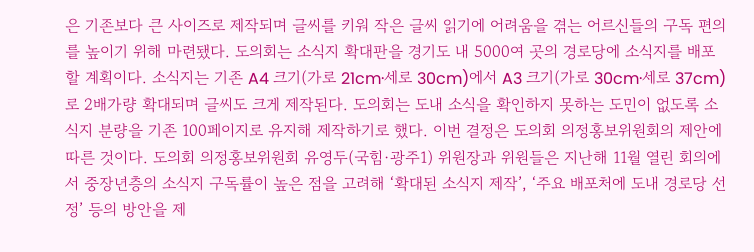은 기존보다 큰 사이즈로 제작되며 글씨를 키워 작은 글씨 읽기에 어려움을 겪는 어르신들의 구독 편의를 높이기 위해 마련됐다. 도의회는 소식지 확대판을 경기도 내 5000여 곳의 경로당에 소식지를 배포할 계획이다. 소식지는 기존 A4 크기(가로 21cm·세로 30cm)에서 A3 크기(가로 30cm·세로 37cm)로 2배가량 확대되며 글씨도 크게 제작된다. 도의회는 도내 소식을 확인하지 못하는 도민이 없도록 소식지 분량을 기존 100페이지로 유지해 제작하기로 했다. 이번 결정은 도의회 의정홍보위원회의 제안에 따른 것이다. 도의회 의정홍보위원회 유영두(국힘·광주1) 위원장과 위원들은 지난해 11월 열린 회의에서 중장년층의 소식지 구독률이 높은 점을 고려해 ‘확대된 소식지 제작’, ‘주요 배포처에 도내 경로당 선정’ 등의 방안을 제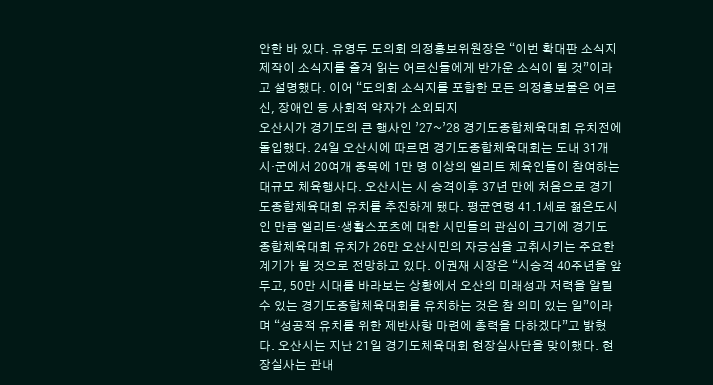안한 바 있다. 유영두 도의회 의정홍보위원장은 “이번 확대판 소식지 제작이 소식지를 즐겨 읽는 어르신들에게 반가운 소식이 될 것”이라고 설명했다. 이어 “도의회 소식지를 포함한 모든 의정홍보물은 어르신, 장애인 등 사회적 약자가 소외되지
오산시가 경기도의 큰 행사인 ’27~’28 경기도종합체육대회 유치전에 돌입했다. 24일 오산시에 따르면 경기도종합체육대회는 도내 31개 시·군에서 20여개 종목에 1만 명 이상의 엘리트 체육인들이 참여하는 대규모 체육행사다. 오산시는 시 승격이후 37년 만에 처음으로 경기도종합체육대회 유치를 추진하게 됐다. 평균연령 41.1세로 젊은도시인 만큼 엘리트·생활스포츠에 대한 시민들의 관심이 크기에 경기도 종합체육대회 유치가 26만 오산시민의 자긍심을 고취시키는 주요한 계기가 될 것으로 전망하고 있다. 이권재 시장은 “시승격 40주년을 앞두고, 50만 시대를 바라보는 상황에서 오산의 미래성과 저력을 알릴 수 있는 경기도종합체육대회를 유치하는 것은 참 의미 있는 일”이라며 “성공적 유치를 위한 제반사항 마련에 총력을 다하겠다”고 밝혔다. 오산시는 지난 21일 경기도체육대회 현장실사단을 맞이했다. 현장실사는 관내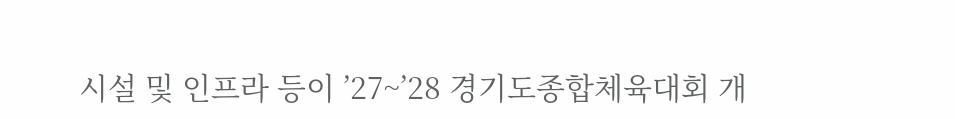시설 및 인프라 등이 ’27~’28 경기도종합체육대회 개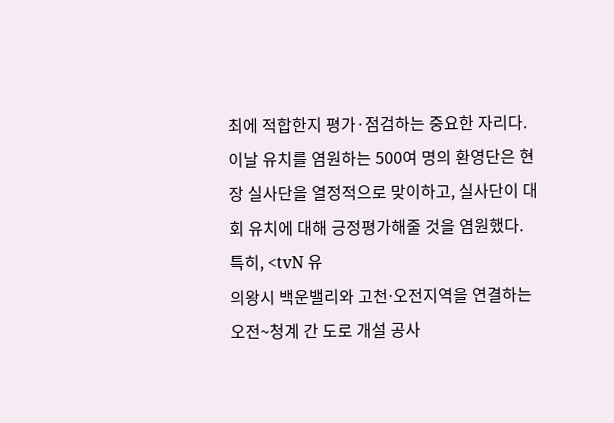최에 적합한지 평가·점검하는 중요한 자리다. 이날 유치를 염원하는 500여 명의 환영단은 현장 실사단을 열정적으로 맞이하고, 실사단이 대회 유치에 대해 긍정평가해줄 것을 염원했다. 특히, <tvN 유
의왕시 백운밸리와 고천⋅오전지역을 연결하는 오전~청계 간 도로 개설 공사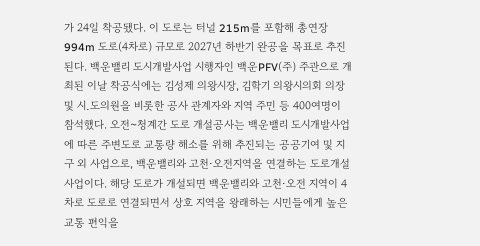가 24일 착공됐다. 이 도로는 터널 215m를 포함해 총연장 994m 도로(4차로) 규모로 2027년 하반기 완공을 목표로 추진된다. 백운밸리 도시개발사업 시행자인 백운PFV(주) 주관으로 개최된 이날 착공식에는 김성제 의왕시장, 김학기 의왕시의회 의장 및 시․도의원을 비롯한 공사 관계자와 지역 주민 등 400여명이 참석했다. 오전~청계간 도로 개설공사는 백운밸리 도시개발사업에 따른 주변도로 교통량 해소를 위해 추진되는 공공기여 및 지구 외 사업으로, 백운밸리와 고천⋅오전지역을 연결하는 도로개설 사업이다. 해당 도로가 개설되면 백운밸리와 고천⋅오전 지역이 4차로 도로로 연결되면서 상호 지역을 왕래하는 시민들에게 높은 교통 편익을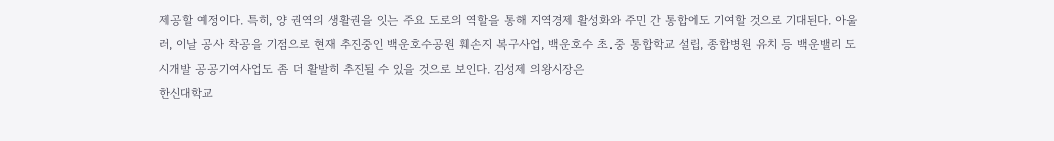제공할 예정이다. 특히, 양 권역의 생활권을 잇는 주요 도로의 역할을 통해 지역경제 활성화와 주민 간 통합에도 기여할 것으로 기대된다. 아울러, 이날 공사 착공을 기점으로 현재 추진중인 백운호수공원 훼손지 복구사업, 백운호수 초․중 통합학교 설립, 종합병원 유치 등 백운밸리 도시개발 공공기여사업도 좀 더 활발히 추진될 수 있을 것으로 보인다. 김성제 의왕시장은
한신대학교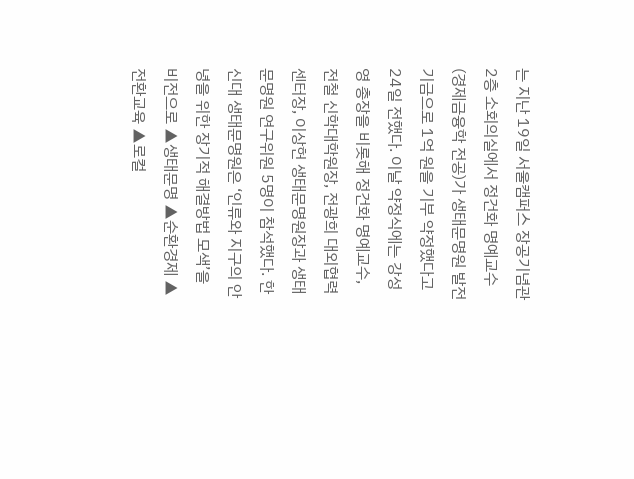는 지난 19일 서울캠퍼스 장공기념관 2층 소회의실에서 정건화 명예교수(경제금융학 전공)가 생태문명원 발전기금으로 1억 원을 기부 약정했다고 24일 전했다. 이날 약정식에는 강성영 총장을 비롯해 정건화 명예교수, 전철 신학대학원장, 전광희 대외협력센터장, 이상헌 생태문명원장과 생태문명원 연구위원 5명이 참석했다. 한신대 생태문명원은 ‘인류와 지구의 안녕을 위한 장기적 해결방법 모색’을 비전으로 ▲생태문명 ▲순환경제 ▲전환교육 ▲로컬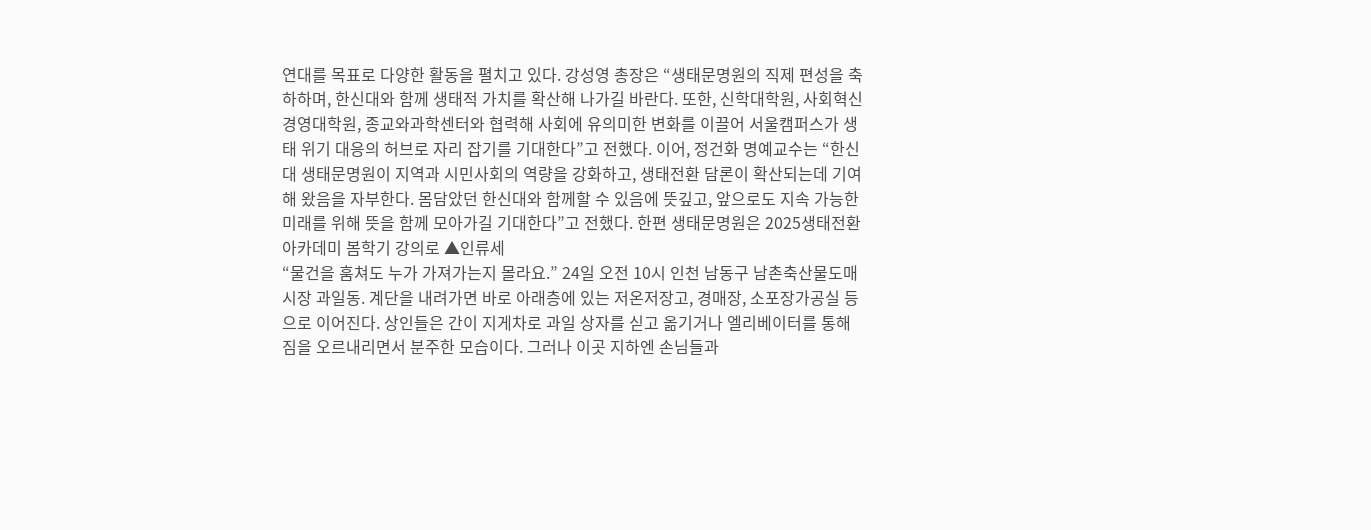연대를 목표로 다양한 활동을 펼치고 있다. 강성영 총장은 “생태문명원의 직제 편성을 축하하며, 한신대와 함께 생태적 가치를 확산해 나가길 바란다. 또한, 신학대학원, 사회혁신경영대학원, 종교와과학센터와 협력해 사회에 유의미한 변화를 이끌어 서울캠퍼스가 생태 위기 대응의 허브로 자리 잡기를 기대한다”고 전했다. 이어, 정건화 명예교수는 “한신대 생태문명원이 지역과 시민사회의 역량을 강화하고, 생태전환 담론이 확산되는데 기여해 왔음을 자부한다. 몸담았던 한신대와 함께할 수 있음에 뜻깊고, 앞으로도 지속 가능한 미래를 위해 뜻을 함께 모아가길 기대한다”고 전했다. 한편 생태문명원은 2025생태전환아카데미 봄학기 강의로 ▲인류세
“물건을 훔쳐도 누가 가져가는지 몰라요.” 24일 오전 10시 인천 남동구 남촌축산물도매시장 과일동. 계단을 내려가면 바로 아래층에 있는 저온저장고, 경매장, 소포장가공실 등으로 이어진다. 상인들은 간이 지게차로 과일 상자를 싣고 옮기거나 엘리베이터를 통해 짐을 오르내리면서 분주한 모습이다. 그러나 이곳 지하엔 손님들과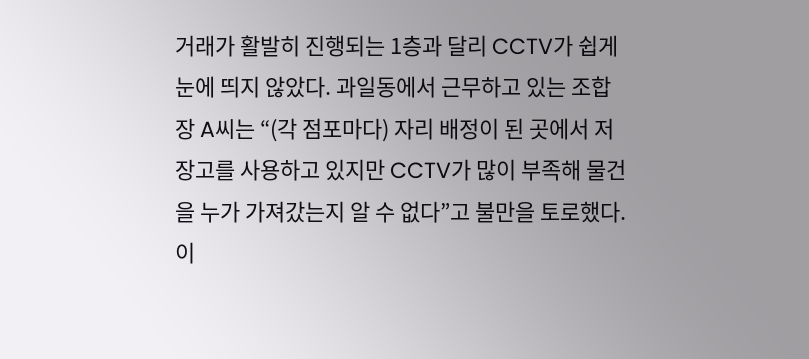거래가 활발히 진행되는 1층과 달리 CCTV가 쉽게 눈에 띄지 않았다. 과일동에서 근무하고 있는 조합장 A씨는 “(각 점포마다) 자리 배정이 된 곳에서 저장고를 사용하고 있지만 CCTV가 많이 부족해 물건을 누가 가져갔는지 알 수 없다”고 불만을 토로했다. 이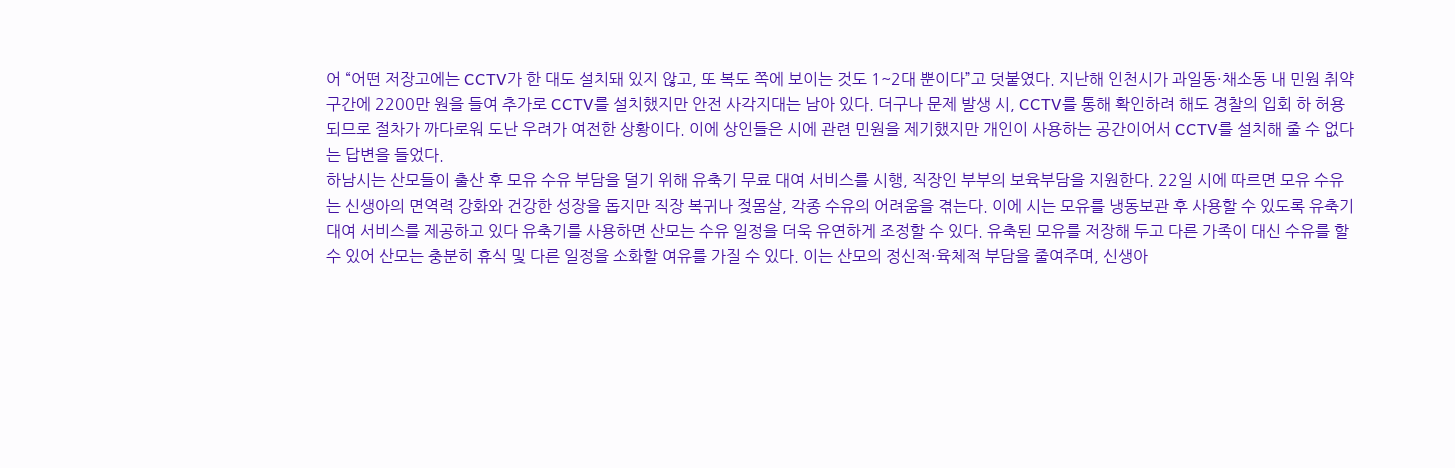어 “어떤 저장고에는 CCTV가 한 대도 설치돼 있지 않고, 또 복도 쪽에 보이는 것도 1~2대 뿐이다”고 덧붙였다. 지난해 인천시가 과일동·채소동 내 민원 취약구간에 2200만 원을 들여 추가로 CCTV를 설치했지만 안전 사각지대는 남아 있다. 더구나 문제 발생 시, CCTV를 통해 확인하려 해도 경찰의 입회 하 허용되므로 절차가 까다로워 도난 우려가 여전한 상황이다. 이에 상인들은 시에 관련 민원을 제기했지만 개인이 사용하는 공간이어서 CCTV를 설치해 줄 수 없다는 답변을 들었다.
하남시는 산모들이 출산 후 모유 수유 부담을 덜기 위해 유축기 무료 대여 서비스를 시행, 직장인 부부의 보육부담을 지원한다. 22일 시에 따르면 모유 수유는 신생아의 면역력 강화와 건강한 성장을 돕지만 직장 복귀나 젖몸살, 각종 수유의 어려움을 겪는다. 이에 시는 모유를 냉동보관 후 사용할 수 있도록 유축기 대여 서비스를 제공하고 있다 유축기를 사용하면 산모는 수유 일정을 더욱 유연하게 조정할 수 있다. 유축된 모유를 저장해 두고 다른 가족이 대신 수유를 할 수 있어 산모는 충분히 휴식 및 다른 일정을 소화할 여유를 가질 수 있다. 이는 산모의 정신적·육체적 부담을 줄여주며, 신생아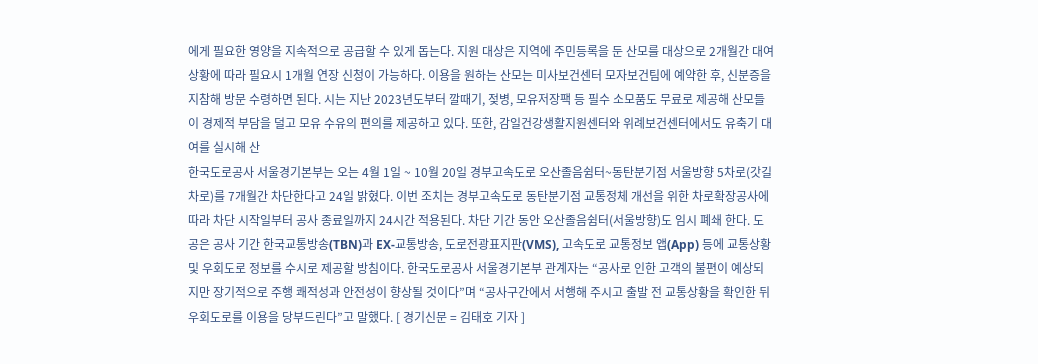에게 필요한 영양을 지속적으로 공급할 수 있게 돕는다. 지원 대상은 지역에 주민등록을 둔 산모를 대상으로 2개월간 대여상황에 따라 필요시 1개월 연장 신청이 가능하다. 이용을 원하는 산모는 미사보건센터 모자보건팀에 예약한 후, 신분증을 지참해 방문 수령하면 된다. 시는 지난 2023년도부터 깔때기, 젖병, 모유저장팩 등 필수 소모품도 무료로 제공해 산모들이 경제적 부담을 덜고 모유 수유의 편의를 제공하고 있다. 또한, 감일건강생활지원센터와 위례보건센터에서도 유축기 대여를 실시해 산
한국도로공사 서울경기본부는 오는 4월 1일 ~ 10월 20일 경부고속도로 오산졸음쉼터~동탄분기점 서울방향 5차로(갓길차로)를 7개월간 차단한다고 24일 밝혔다. 이번 조치는 경부고속도로 동탄분기점 교통정체 개선을 위한 차로확장공사에 따라 차단 시작일부터 공사 종료일까지 24시간 적용된다. 차단 기간 동안 오산졸음쉼터(서울방향)도 임시 폐쇄 한다. 도공은 공사 기간 한국교통방송(TBN)과 EX-교통방송, 도로전광표지판(VMS), 고속도로 교통정보 앱(App) 등에 교통상황 및 우회도로 정보를 수시로 제공할 방침이다. 한국도로공사 서울경기본부 관계자는 “공사로 인한 고객의 불편이 예상되지만 장기적으로 주행 쾌적성과 안전성이 향상될 것이다”며 “공사구간에서 서행해 주시고 출발 전 교통상황을 확인한 뒤 우회도로를 이용을 당부드린다”고 말했다. [ 경기신문 = 김태호 기자 ]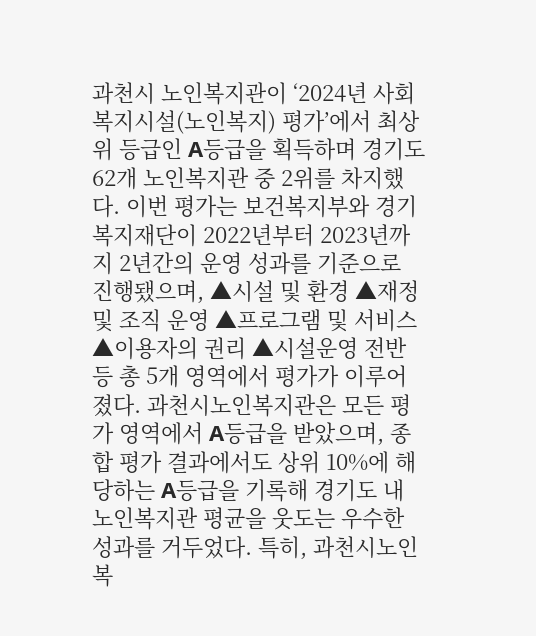과천시 노인복지관이 ‘2024년 사회복지시설(노인복지) 평가’에서 최상위 등급인 A등급을 획득하며 경기도 62개 노인복지관 중 2위를 차지했다. 이번 평가는 보건복지부와 경기복지재단이 2022년부터 2023년까지 2년간의 운영 성과를 기준으로 진행됐으며, ▲시설 및 환경 ▲재정 및 조직 운영 ▲프로그램 및 서비스 ▲이용자의 권리 ▲시설운영 전반 등 총 5개 영역에서 평가가 이루어졌다. 과천시노인복지관은 모든 평가 영역에서 A등급을 받았으며, 종합 평가 결과에서도 상위 10%에 해당하는 A등급을 기록해 경기도 내 노인복지관 평균을 웃도는 우수한 성과를 거두었다. 특히, 과천시노인복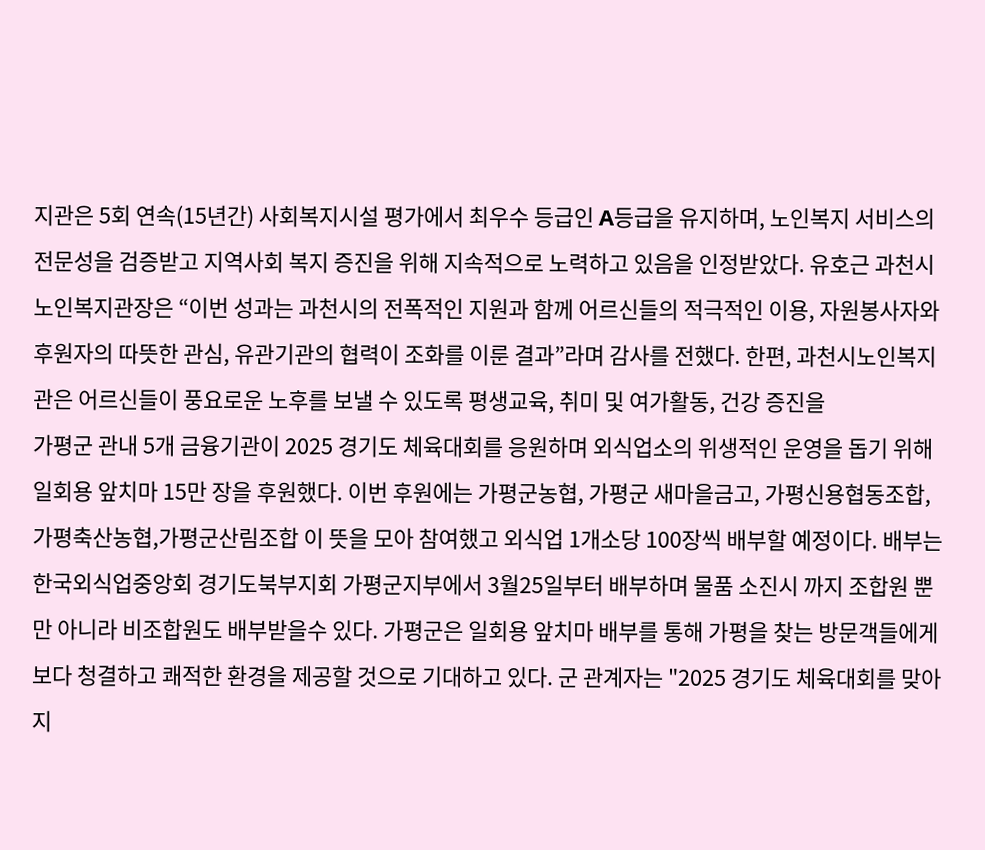지관은 5회 연속(15년간) 사회복지시설 평가에서 최우수 등급인 A등급을 유지하며, 노인복지 서비스의 전문성을 검증받고 지역사회 복지 증진을 위해 지속적으로 노력하고 있음을 인정받았다. 유호근 과천시 노인복지관장은 “이번 성과는 과천시의 전폭적인 지원과 함께 어르신들의 적극적인 이용, 자원봉사자와 후원자의 따뜻한 관심, 유관기관의 협력이 조화를 이룬 결과”라며 감사를 전했다. 한편, 과천시노인복지관은 어르신들이 풍요로운 노후를 보낼 수 있도록 평생교육, 취미 및 여가활동, 건강 증진을
가평군 관내 5개 금융기관이 2025 경기도 체육대회를 응원하며 외식업소의 위생적인 운영을 돕기 위해 일회용 앞치마 15만 장을 후원했다. 이번 후원에는 가평군농협, 가평군 새마을금고, 가평신용협동조합, 가평축산농협,가평군산림조합 이 뜻을 모아 참여했고 외식업 1개소당 100장씩 배부할 예정이다. 배부는 한국외식업중앙회 경기도북부지회 가평군지부에서 3월25일부터 배부하며 물품 소진시 까지 조합원 뿐만 아니라 비조합원도 배부받을수 있다. 가평군은 일회용 앞치마 배부를 통해 가평을 찾는 방문객들에게 보다 청결하고 쾌적한 환경을 제공할 것으로 기대하고 있다. 군 관계자는 "2025 경기도 체육대회를 맞아 지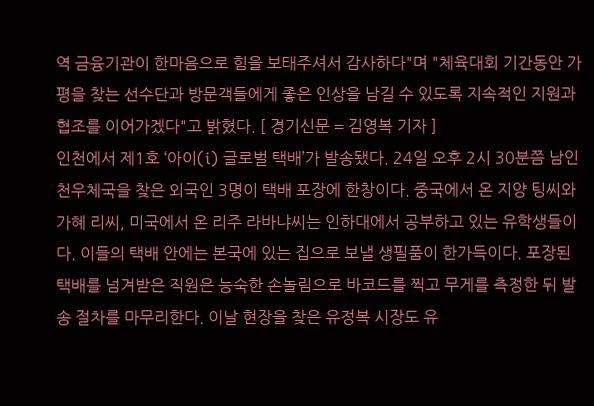역 금융기관이 한마음으로 힘을 보태주셔서 감사하다"며 "체육대회 기간동안 가평을 찾는 선수단과 방문객들에게 좋은 인상을 남길 수 있도록 지속적인 지원과 협조를 이어가겠다"고 밝혔다. [ 경기신문 = 김영복 기자 ]
인천에서 제1호 ‘아이(i) 글로벌 택배’가 발송됐다. 24일 오후 2시 30분쯤 남인천우체국을 찾은 외국인 3명이 택배 포장에 한창이다. 중국에서 온 지양 팅씨와 가혜 리씨, 미국에서 온 리주 라바냐씨는 인하대에서 공부하고 있는 유학생들이다. 이들의 택배 안에는 본국에 있는 집으로 보낼 생필품이 한가득이다. 포장된 택배를 넘겨받은 직원은 능숙한 손놀림으로 바코드를 찍고 무게를 측정한 뒤 발송 절차를 마무리한다. 이날 현장을 찾은 유정복 시장도 유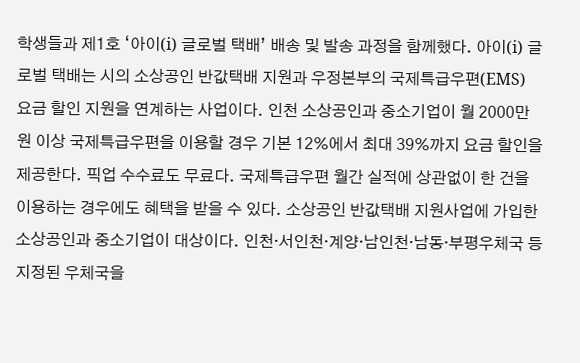학생들과 제1호 ‘아이(i) 글로벌 택배’ 배송 및 발송 과정을 함께했다. 아이(i) 글로벌 택배는 시의 소상공인 반값택배 지원과 우정본부의 국제특급우편(EMS) 요금 할인 지원을 연계하는 사업이다. 인천 소상공인과 중소기업이 월 2000만 원 이상 국제특급우편을 이용할 경우 기본 12%에서 최대 39%까지 요금 할인을 제공한다. 픽업 수수료도 무료다. 국제특급우편 월간 실적에 상관없이 한 건을 이용하는 경우에도 혜택을 받을 수 있다. 소상공인 반값택배 지원사업에 가입한 소상공인과 중소기업이 대상이다. 인천·서인천·계양·남인천·남동·부평우체국 등 지정된 우체국을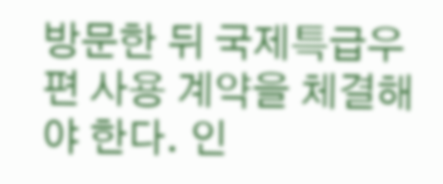방문한 뒤 국제특급우편 사용 계약을 체결해야 한다. 인